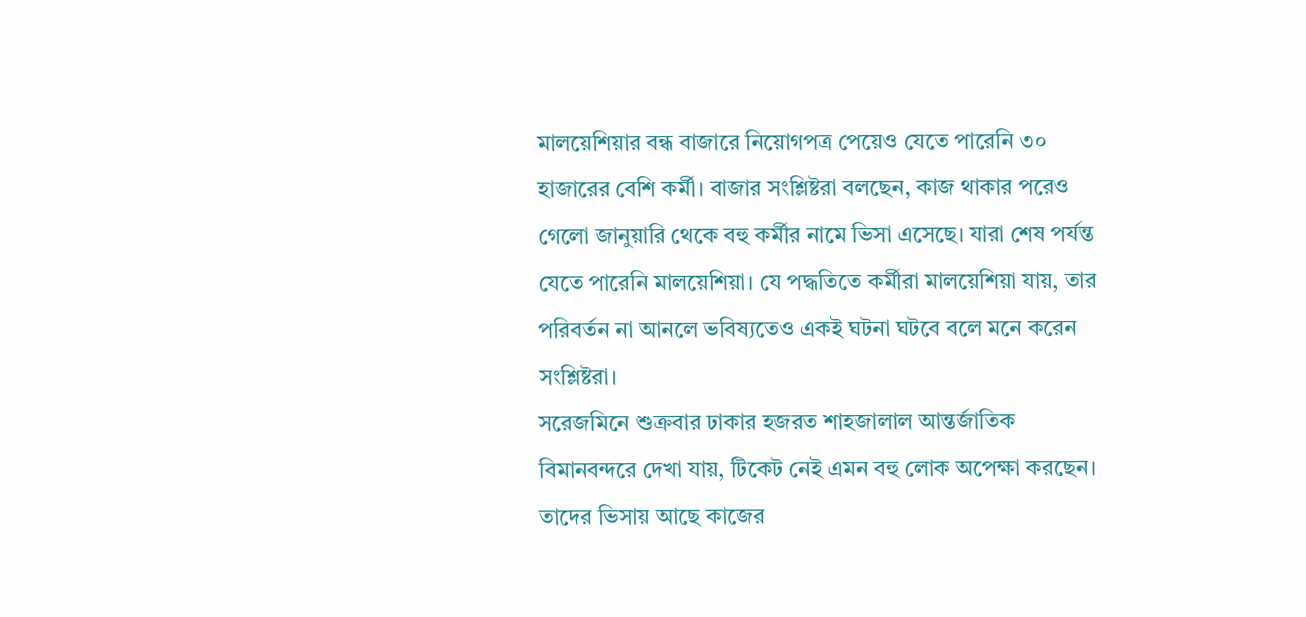মালয়েশিয়ার বন্ধ বাজারে নিয়োগপত্র পেয়েও যেতে পারেনি ৩০ হাজারের বেশি কর্মী। বাজার সংশ্লিষ্টরা বলছেন, কাজ থাকার পরেও গেলো জানুয়ারি থেকে বহু কর্মীর নামে ভিসা এসেছে। যারা শেষ পর্যন্ত যেতে পারেনি মালয়েশিয়া। যে পদ্ধতিতে কর্মীরা মালয়েশিয়া যায়, তার পরিবর্তন না আনলে ভবিষ্যতেও একই ঘটনা ঘটবে বলে মনে করেন সংশ্লিষ্টরা।
সরেজমিনে শুক্রবার ঢাকার হজরত শাহজালাল আন্তর্জাতিক বিমানবন্দরে দেখা যায়, টিকেট নেই এমন বহু লোক অপেক্ষা করছেন। তাদের ভিসায় আছে কাজের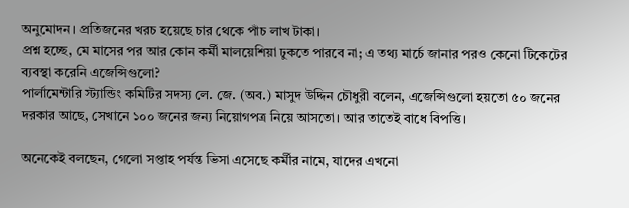অনুমোদন। প্রতিজনের খরচ হয়েছে চার থেকে পাঁচ লাখ টাকা।
প্রশ্ন হচ্ছে, মে মাসের পর আর কোন কর্মী মালয়েশিয়া ঢুকতে পারবে না; এ তথ্য মার্চে জানার পরও কেনো টিকেটের ব্যবস্থা করেনি এজেন্সিগুলো?
পার্লামেন্টারি স্ট্যান্ডিং কমিটির সদস্য লে. জে. (অব.) মাসুদ উদ্দিন চৌধুরী বলেন, এজেন্সিগুলো হয়তো ৫০ জনের দরকার আছে, সেখানে ১০০ জনের জন্য নিয়োগপত্র নিয়ে আসতো। আর তাতেই বাধে বিপত্তি।

অনেকেই বলছেন, গেলো সপ্তাহ পর্যন্ত ভিসা এসেছে কর্মীর নামে, যাদের এখনো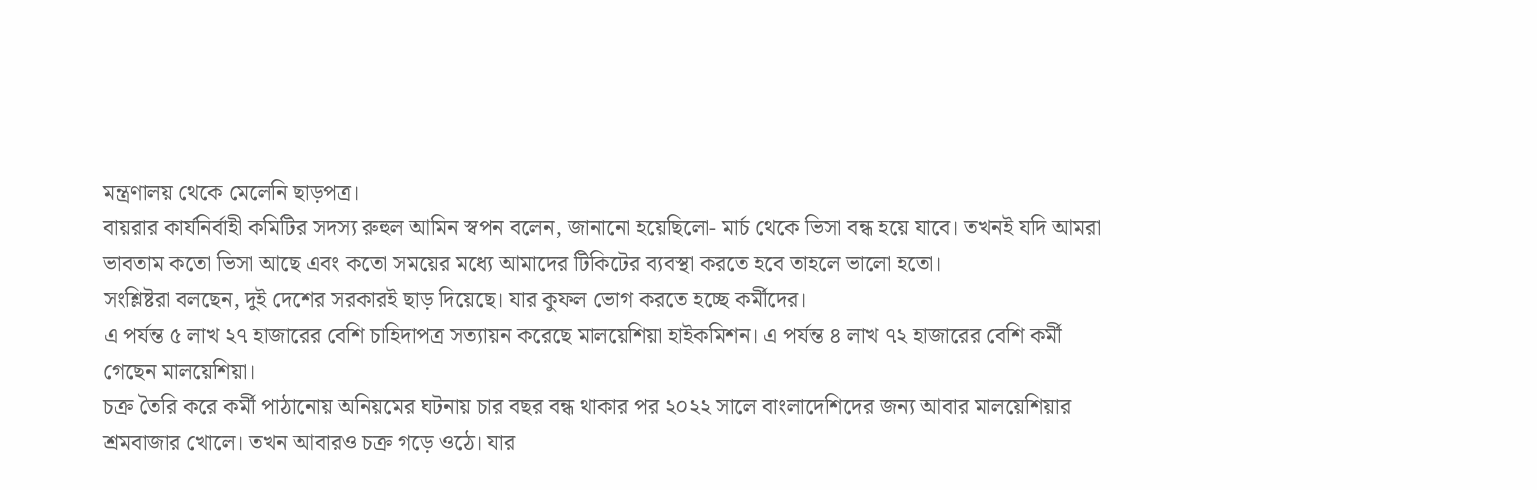মন্ত্রণালয় থেকে মেলেনি ছাড়পত্র।
বায়রার কার্যনির্বাহী কমিটির সদস্য রুহুল আমিন স্বপন বলেন, জানানো হয়েছিলো- মার্চ থেকে ভিসা বন্ধ হয়ে যাবে। তখনই যদি আমরা ভাবতাম কতো ভিসা আছে এবং কতো সময়ের মধ্যে আমাদের টিকিটের ব্যবস্থা করতে হবে তাহলে ভালো হতো।
সংশ্লিষ্টরা বলছেন, দুই দেশের সরকারই ছাড় দিয়েছে। যার কুফল ভোগ করতে হচ্ছে কর্মীদের।
এ পর্যন্ত ৫ লাখ ২৭ হাজারের বেশি চাহিদাপত্র সত্যায়ন করেছে মালয়েশিয়া হাইকমিশন। এ পর্যন্ত ৪ লাখ ৭২ হাজারের বেশি কর্মী গেছেন মালয়েশিয়া।
চক্র তৈরি করে কর্মী পাঠানোয় অনিয়মের ঘটনায় চার বছর বন্ধ থাকার পর ২০২২ সালে বাংলাদেশিদের জন্য আবার মালয়েশিয়ার শ্রমবাজার খোলে। তখন আবারও চক্র গড়ে ওঠে। যার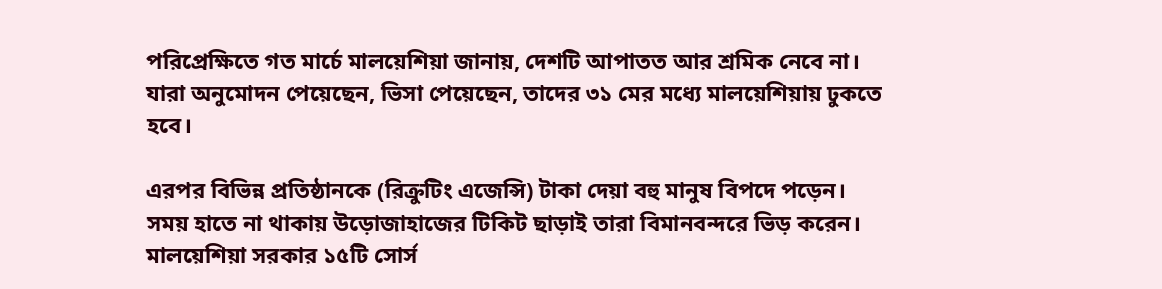পরিপ্রেক্ষিতে গত মার্চে মালয়েশিয়া জানায়, দেশটি আপাতত আর শ্রমিক নেবে না। যারা অনুমোদন পেয়েছেন, ভিসা পেয়েছেন, তাদের ৩১ মের মধ্যে মালয়েশিয়ায় ঢুকতে হবে।

এরপর বিভিন্ন প্রতিষ্ঠানকে (রিক্রুটিং এজেন্সি) টাকা দেয়া বহু মানুষ বিপদে পড়েন। সময় হাতে না থাকায় উড়োজাহাজের টিকিট ছাড়াই তারা বিমানবন্দরে ভিড় করেন।
মালয়েশিয়া সরকার ১৫টি সোর্স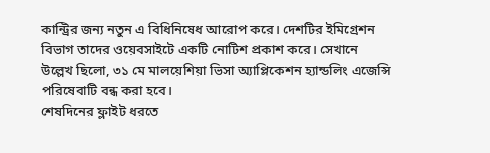কান্ট্রির জন্য নতুন এ বিধিনিষেধ আরোপ করে। দেশটির ইমিগ্রেশন বিভাগ তাদের ওয়েবসাইটে একটি নোটিশ প্রকাশ করে। সেখানে উল্লেখ ছিলো, ৩১ মে মালয়েশিয়া ভিসা অ্যাপ্লিকেশন হ্যান্ডলিং এজেন্সি পরিষেবাটি বন্ধ করা হবে।
শেষদিনের ফ্লাইট ধরতে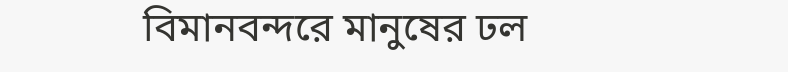বিমানবন্দরে মানুষের ঢল